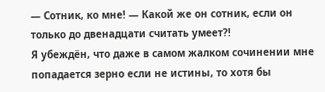— Сотник, ко мне! — Какой же он сотник, если он только до двенадцати считать умеет?!
Я убеждён, что даже в самом жалком сочинении мне попадается зерно если не истины, то хотя бы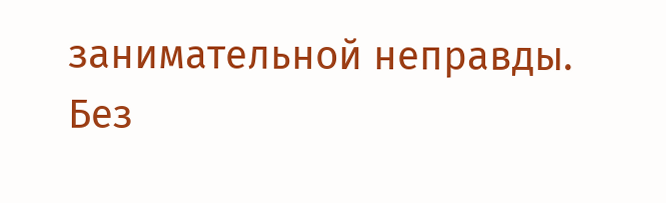занимательной неправды.
Без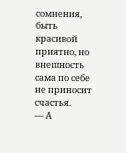сомнения, быть красивой приятно, но внешность сама по себе не приносит счастья.
— А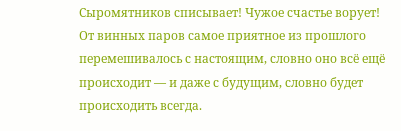Сыромятников списывает! Чужое счастье ворует!
От винных паров самое приятное из прошлого перемешивалось с настоящим, словно оно всё ещё происходит — и даже с будущим, словно будет происходить всегда.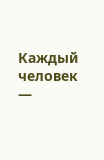Каждый человек —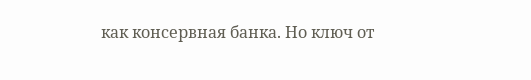как консервная банка. Но ключ от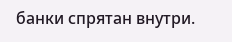банки спрятан внутри.